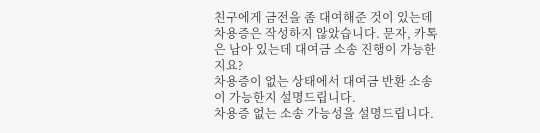친구에게 금전을 좀 대여해준 것이 있는데 차용증은 작성하지 않았습니다. 문자, 카톡은 남아 있는데 대여금 소송 진행이 가능한지요?
차용증이 없는 상태에서 대여금 반환 소송이 가능한지 설명드립니다.
차용증 없는 소송 가능성을 설명드립니다.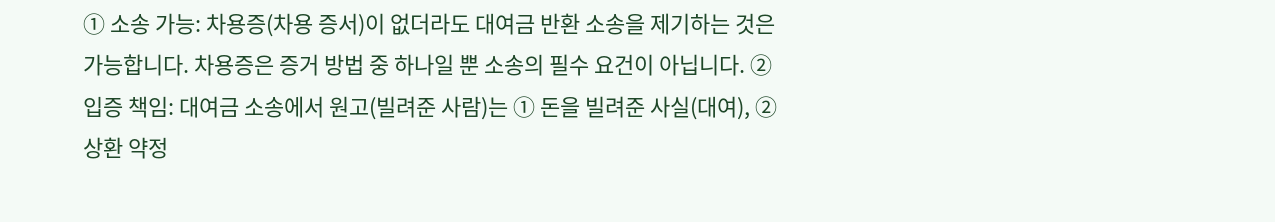① 소송 가능: 차용증(차용 증서)이 없더라도 대여금 반환 소송을 제기하는 것은 가능합니다. 차용증은 증거 방법 중 하나일 뿐 소송의 필수 요건이 아닙니다. ② 입증 책임: 대여금 소송에서 원고(빌려준 사람)는 ① 돈을 빌려준 사실(대여), ② 상환 약정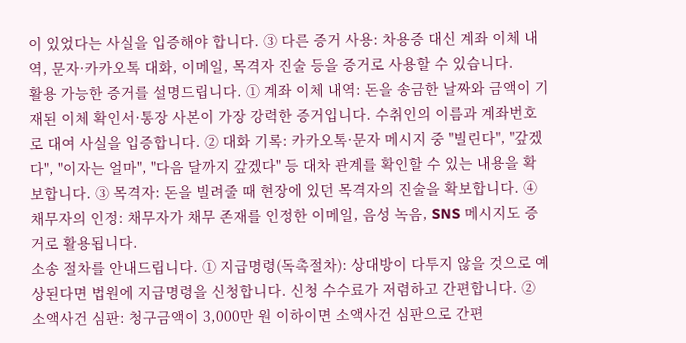이 있었다는 사실을 입증해야 합니다. ③ 다른 증거 사용: 차용증 대신 계좌 이체 내역, 문자·카카오톡 대화, 이메일, 목격자 진술 등을 증거로 사용할 수 있습니다.
활용 가능한 증거를 설명드립니다. ① 계좌 이체 내역: 돈을 송금한 날짜와 금액이 기재된 이체 확인서·통장 사본이 가장 강력한 증거입니다. 수취인의 이름과 계좌번호로 대여 사실을 입증합니다. ② 대화 기록: 카카오톡·문자 메시지 중 "빌린다", "갚겠다", "이자는 얼마", "다음 달까지 갚겠다" 등 대차 관계를 확인할 수 있는 내용을 확보합니다. ③ 목격자: 돈을 빌려줄 때 현장에 있던 목격자의 진술을 확보합니다. ④ 채무자의 인정: 채무자가 채무 존재를 인정한 이메일, 음성 녹음, SNS 메시지도 증거로 활용됩니다.
소송 절차를 안내드립니다. ① 지급명령(독촉절차): 상대방이 다투지 않을 것으로 예상된다면 법원에 지급명령을 신청합니다. 신청 수수료가 저렴하고 간편합니다. ② 소액사건 심판: 청구금액이 3,000만 원 이하이면 소액사건 심판으로 간편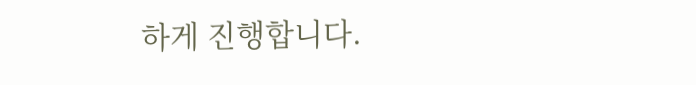하게 진행합니다.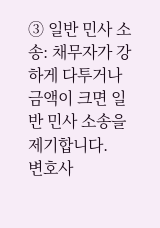③ 일반 민사 소송: 채무자가 강하게 다투거나 금액이 크면 일반 민사 소송을 제기합니다.
변호사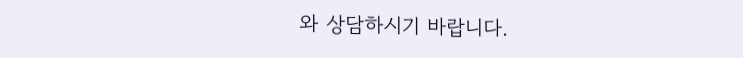와 상담하시기 바랍니다.